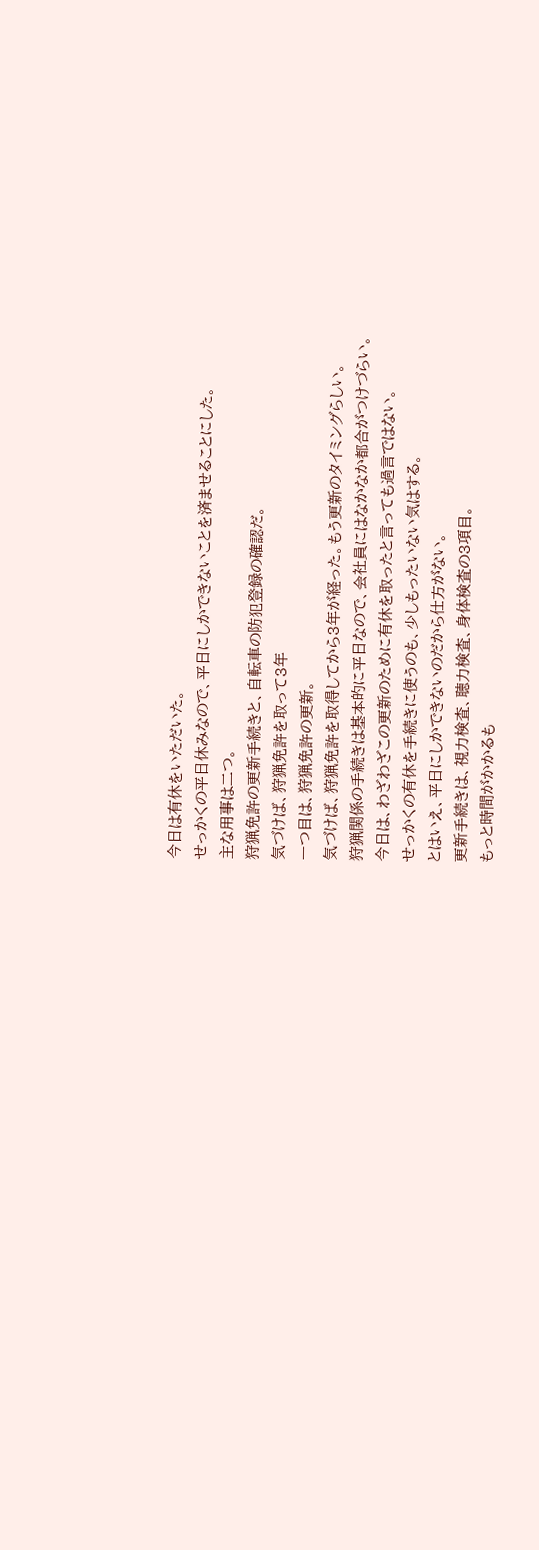今日は有休をいただいた。
せっかくの平日休みなので、平日にしかできないことを済ませることにした。
主な用事は二つ。
狩猟免許の更新手続きと、自転車の防犯登録の確認だ。
気づけば、狩猟免許を取って3年
一つ目は、狩猟免許の更新。
気づけば、狩猟免許を取得してから3年が経った。もう更新のタイミングらしい。
狩猟関係の手続きは基本的に平日なので、会社員にはなかなか都合がつけづらい。
今日は、わざわざこの更新のために有休を取ったと言っても過言ではない。
せっかくの有休を手続きに使うのも、少しもったいない気はする。
とはいえ、平日にしかできないのだから仕方がない。
更新手続きは、視力検査、聴力検査、身体検査の3項目。
もっと時間がかかるも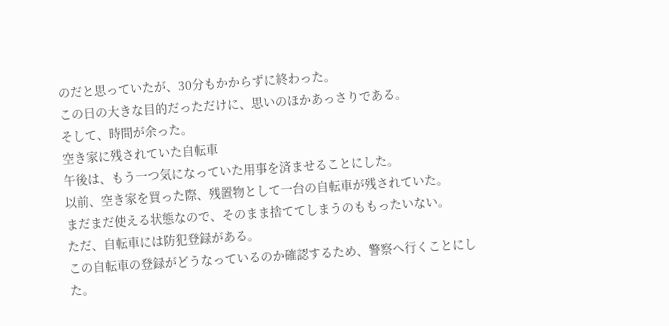のだと思っていたが、30分もかからずに終わった。
この日の大きな目的だっただけに、思いのほかあっさりである。
そして、時間が余った。
空き家に残されていた自転車
午後は、もう一つ気になっていた用事を済ませることにした。
以前、空き家を買った際、残置物として一台の自転車が残されていた。
まだまだ使える状態なので、そのまま捨ててしまうのももったいない。
ただ、自転車には防犯登録がある。
この自転車の登録がどうなっているのか確認するため、警察へ行くことにした。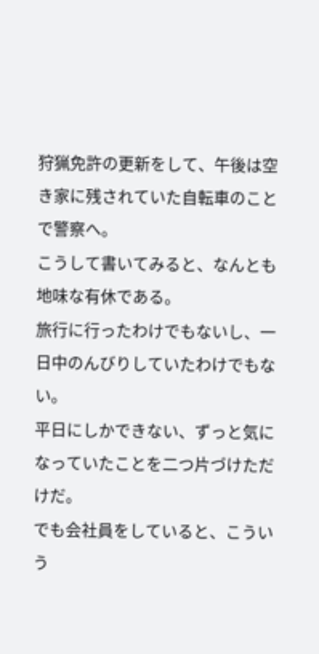狩猟免許の更新をして、午後は空き家に残されていた自転車のことで警察へ。
こうして書いてみると、なんとも地味な有休である。
旅行に行ったわけでもないし、一日中のんびりしていたわけでもない。
平日にしかできない、ずっと気になっていたことを二つ片づけただけだ。
でも会社員をしていると、こういう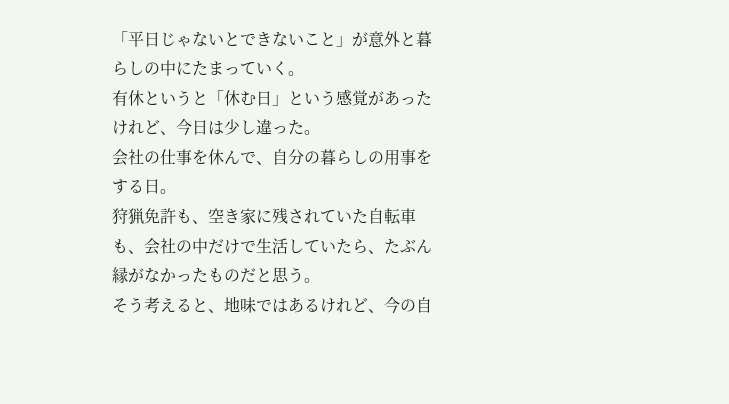「平日じゃないとできないこと」が意外と暮らしの中にたまっていく。
有休というと「休む日」という感覚があったけれど、今日は少し違った。
会社の仕事を休んで、自分の暮らしの用事をする日。
狩猟免許も、空き家に残されていた自転車も、会社の中だけで生活していたら、たぶん縁がなかったものだと思う。
そう考えると、地味ではあるけれど、今の自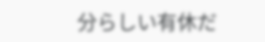分らしい有休だ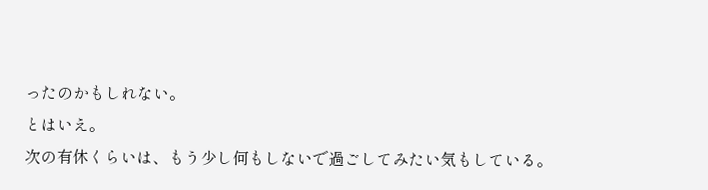ったのかもしれない。
とはいえ。
次の有休くらいは、もう少し何もしないで過ごしてみたい気もしている。